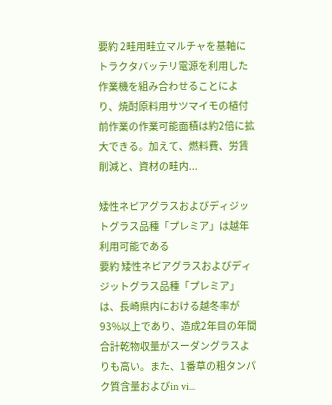要約 2畦用畦立マルチャを基軸にトラクタバッテリ電源を利用した作業機を組み合わせることにより、焼酎原料用サツマイモの植付前作業の作業可能面積は約2倍に拡大できる。加えて、燃料費、労賃削減と、資材の畦内...

矮性ネピアグラスおよびディジットグラス品種「プレミア」は越年利用可能である
要約 矮性ネピアグラスおよびディジットグラス品種「プレミア」は、長崎県内における越冬率が93%以上であり、造成2年目の年間合計乾物収量がスーダングラスよりも高い。また、1番草の粗タンパク質含量およびin vi...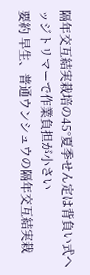隔年交互結実栽培の45°夏季せん定は背負い式ヘッジトリマーで作業負担が小さい
要約 早生、普通ウンシュウの隔年交互結実栽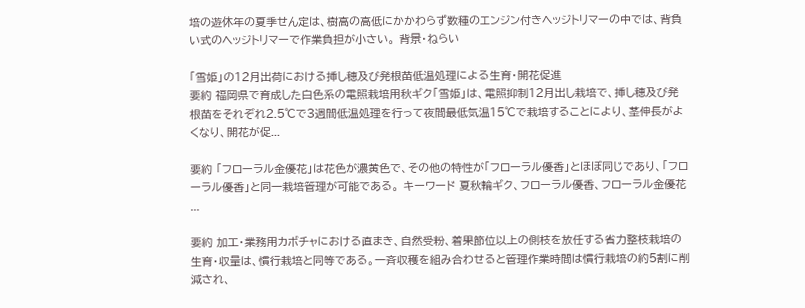培の遊休年の夏季せん定は、樹高の高低にかかわらず数種のエンジン付きヘッジトリマーの中では、背負い式のヘッジトリマーで作業負担が小さい。 背景・ねらい

「雪姫」の12月出荷における挿し穂及び発根苗低温処理による生育・開花促進
要約 福岡県で育成した白色系の電照栽培用秋ギク「雪姫」は、電照抑制12月出し栽培で、挿し穂及び発根苗をそれぞれ2.5℃で3週間低温処理を行って夜間最低気温15℃で栽培することにより、茎伸長がよくなり、開花が促...

要約 「フローラル金優花」は花色が濃黄色で、その他の特性が「フローラル優香」とほぼ同じであり、「フローラル優香」と同一栽培管理が可能である。 キーワード 夏秋輪ギク、フローラル優香、フローラル金優花 ...

要約 加工・業務用カボチャにおける直まき、自然受粉、着果節位以上の側枝を放任する省力整枝栽培の生育・収量は、慣行栽培と同等である。一斉収穫を組み合わせると管理作業時間は慣行栽培の約5割に削減され、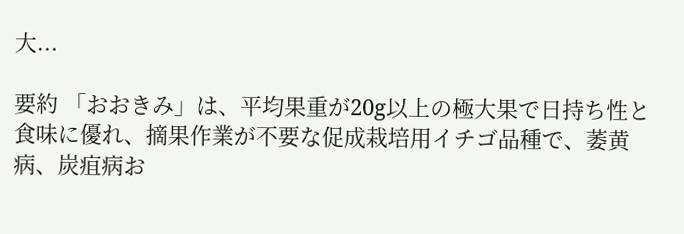大...

要約 「おおきみ」は、平均果重が20g以上の極大果で日持ち性と食味に優れ、摘果作業が不要な促成栽培用イチゴ品種で、萎黄病、炭疽病お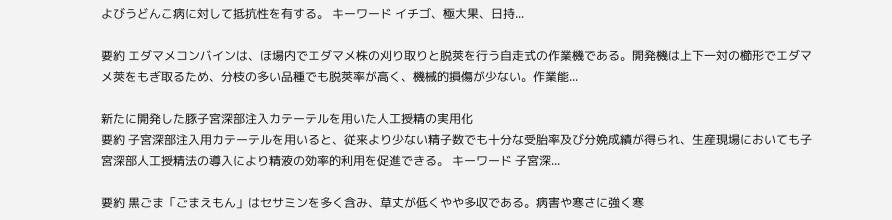よびうどんこ病に対して抵抗性を有する。 キーワード イチゴ、極大果、日持...

要約 エダマメコンバインは、ほ場内でエダマメ株の刈り取りと脱莢を行う自走式の作業機である。開発機は上下一対の櫛形でエダマメ莢をもぎ取るため、分枝の多い品種でも脱莢率が高く、機械的損傷が少ない。作業能...

新たに開発した豚子宮深部注入カテーテルを用いた人工授精の実用化
要約 子宮深部注入用カテーテルを用いると、従来より少ない精子数でも十分な受胎率及び分娩成績が得られ、生産現場においても子宮深部人工授精法の導入により精液の効率的利用を促進できる。 キーワード 子宮深...

要約 黒ごま「ごまえもん」はセサミンを多く含み、草丈が低くやや多収である。病害や寒さに強く寒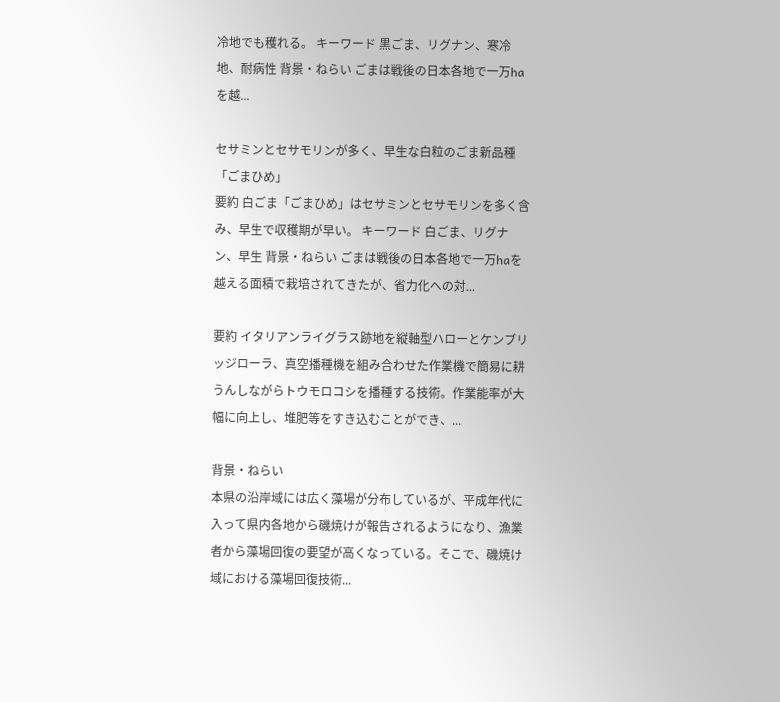冷地でも穫れる。 キーワード 黒ごま、リグナン、寒冷地、耐病性 背景・ねらい ごまは戦後の日本各地で一万haを越...

セサミンとセサモリンが多く、早生な白粒のごま新品種「ごまひめ」
要約 白ごま「ごまひめ」はセサミンとセサモリンを多く含み、早生で収穫期が早い。 キーワード 白ごま、リグナン、早生 背景・ねらい ごまは戦後の日本各地で一万haを越える面積で栽培されてきたが、省力化への対...

要約 イタリアンライグラス跡地を縦軸型ハローとケンブリッジローラ、真空播種機を組み合わせた作業機で簡易に耕うんしながらトウモロコシを播種する技術。作業能率が大幅に向上し、堆肥等をすき込むことができ、...

背景・ねらい
本県の沿岸域には広く藻場が分布しているが、平成年代に入って県内各地から磯焼けが報告されるようになり、漁業者から藻場回復の要望が高くなっている。そこで、磯焼け域における藻場回復技術...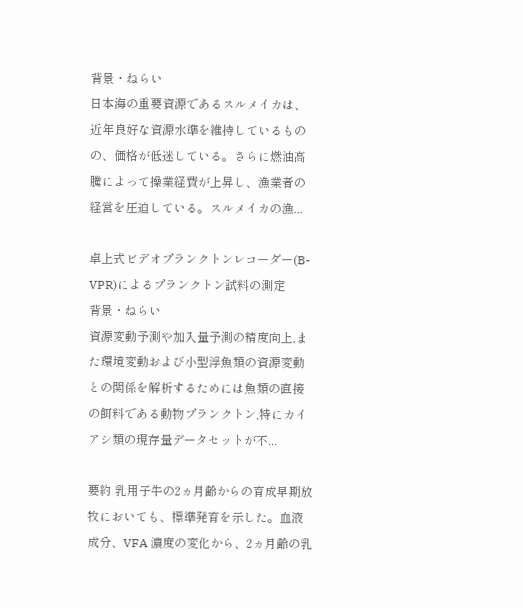背景・ねらい
日本海の重要資源であるスルメイカは、近年良好な資源水準を維持しているものの、価格が低迷している。さらに燃油高騰によって操業経費が上昇し、漁業者の経営を圧迫している。スルメイカの漁...

卓上式ビデオプランクトンレコーダー(B-VPR)によるプランクトン試料の測定
背景・ねらい
資源変動予測や加入量予測の精度向上,また環境変動および小型浮魚類の資源変動との関係を解析するためには魚類の直接の餌料である動物プランクトン,特にカイアシ類の現存量データセットが不...

要約 乳用子牛の2ヵ月齢からの育成早期放牧においても、標準発育を示した。血液成分、VFA 濃度の変化から、2ヵ月齢の乳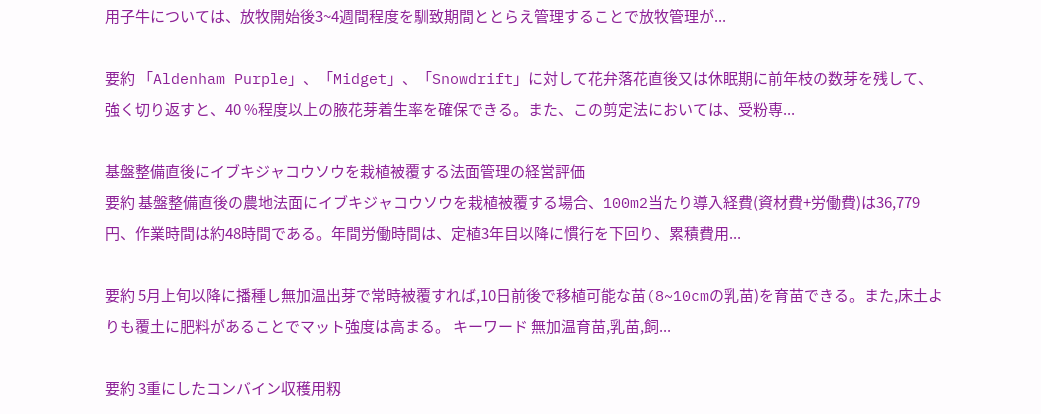用子牛については、放牧開始後3~4週間程度を馴致期間ととらえ管理することで放牧管理が...

要約 「Aldenham Purple」、「Midget」、「Snowdrift」に対して花弁落花直後又は休眠期に前年枝の数芽を残して、強く切り返すと、40 %程度以上の腋花芽着生率を確保できる。また、この剪定法においては、受粉専...

基盤整備直後にイブキジャコウソウを栽植被覆する法面管理の経営評価
要約 基盤整備直後の農地法面にイブキジャコウソウを栽植被覆する場合、100m2当たり導入経費(資材費+労働費)は36,779円、作業時間は約48時間である。年間労働時間は、定植3年目以降に慣行を下回り、累積費用...

要約 5月上旬以降に播種し無加温出芽で常時被覆すれば,10日前後で移植可能な苗(8~10cmの乳苗)を育苗できる。また,床土よりも覆土に肥料があることでマット強度は高まる。 キーワード 無加温育苗,乳苗,飼...

要約 3重にしたコンバイン収穫用籾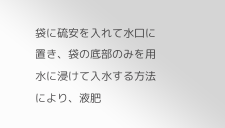袋に硫安を入れて水口に置き、袋の底部のみを用水に浸けて入水する方法により、液肥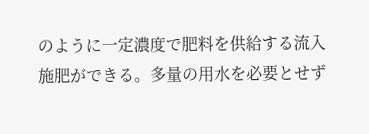のように一定濃度で肥料を供給する流入施肥ができる。多量の用水を必要とせず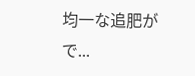均一な追肥がで...